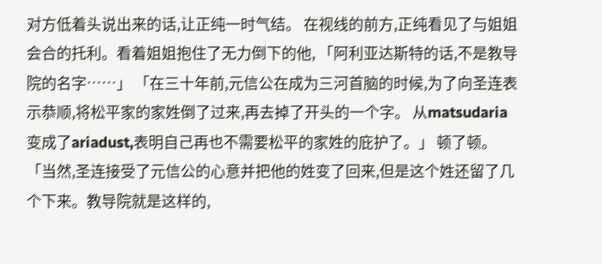对方低着头说出来的话,让正纯一时气结。 在视线的前方,正纯看见了与姐姐会合的托利。看着姐姐抱住了无力倒下的他, 「阿利亚达斯特的话,不是教导院的名字……」 「在三十年前,元信公在成为三河首脑的时候,为了向圣连表示恭顺,将松平家的家姓倒了过来,再去掉了开头的一个字。 从matsudaria变成了ariadust,表明自己再也不需要松平的家姓的庇护了。」 顿了顿。 「当然,圣连接受了元信公的心意并把他的姓变了回来,但是这个姓还留了几个下来。教导院就是这样的,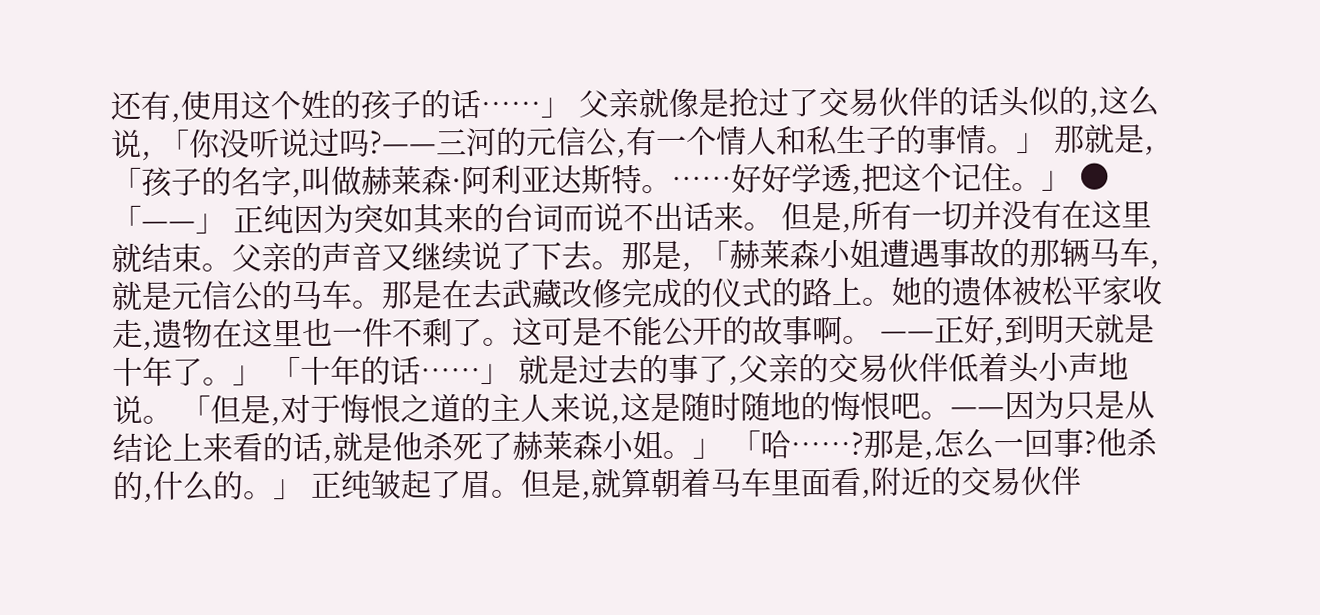还有,使用这个姓的孩子的话……」 父亲就像是抢过了交易伙伴的话头似的,这么说, 「你没听说过吗?——三河的元信公,有一个情人和私生子的事情。」 那就是, 「孩子的名字,叫做赫莱森·阿利亚达斯特。……好好学透,把这个记住。」 ● 「——」 正纯因为突如其来的台词而说不出话来。 但是,所有一切并没有在这里就结束。父亲的声音又继续说了下去。那是, 「赫莱森小姐遭遇事故的那辆马车,就是元信公的马车。那是在去武藏改修完成的仪式的路上。她的遗体被松平家收走,遗物在这里也一件不剩了。这可是不能公开的故事啊。 ——正好,到明天就是十年了。」 「十年的话……」 就是过去的事了,父亲的交易伙伴低着头小声地说。 「但是,对于悔恨之道的主人来说,这是随时随地的悔恨吧。——因为只是从结论上来看的话,就是他杀死了赫莱森小姐。」 「哈……?那是,怎么一回事?他杀的,什么的。」 正纯皱起了眉。但是,就算朝着马车里面看,附近的交易伙伴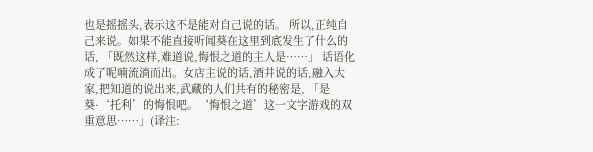也是摇摇头,表示这不是能对自己说的话。 所以,正纯自己来说。如果不能直接听闻葵在这里到底发生了什么的话, 「既然这样,难道说,悔恨之道的主人是……」 话语化成了呢喃流淌而出。女店主说的话,酒井说的话,融入大家,把知道的说出来,武藏的人们共有的秘密是, 「是葵·‘托利’的悔恨吧。‘悔恨之道’这一文字游戏的双重意思……」(译注: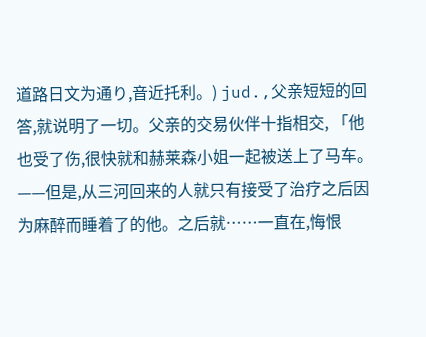道路日文为通り,音近托利。) jud.,父亲短短的回答,就说明了一切。父亲的交易伙伴十指相交, 「他也受了伤,很快就和赫莱森小姐一起被送上了马车。——但是,从三河回来的人就只有接受了治疗之后因为麻醉而睡着了的他。之后就……一直在,悔恨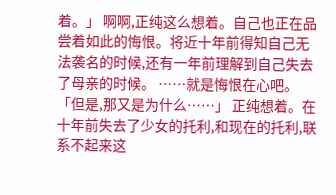着。」 啊啊,正纯这么想着。自己也正在品尝着如此的悔恨。将近十年前得知自己无法袭名的时候,还有一年前理解到自己失去了母亲的时候。 ……就是悔恨在心吧。 「但是,那又是为什么……」 正纯想着。在十年前失去了少女的托利,和现在的托利,联系不起来这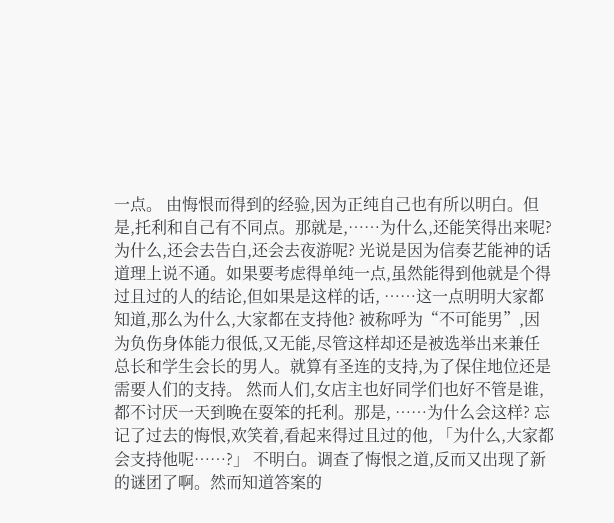一点。 由悔恨而得到的经验,因为正纯自己也有所以明白。但是,托利和自己有不同点。那就是,……为什么,还能笑得出来呢?为什么,还会去告白,还会去夜游呢? 光说是因为信奏艺能神的话道理上说不通。如果要考虑得单纯一点,虽然能得到他就是个得过且过的人的结论,但如果是这样的话, ……这一点明明大家都知道,那么为什么,大家都在支持他? 被称呼为“不可能男”,因为负伤身体能力很低,又无能,尽管这样却还是被选举出来兼任总长和学生会长的男人。就算有圣连的支持,为了保住地位还是需要人们的支持。 然而人们,女店主也好同学们也好不管是谁,都不讨厌一天到晚在耍笨的托利。那是, ……为什么会这样? 忘记了过去的悔恨,欢笑着,看起来得过且过的他, 「为什么,大家都会支持他呢……?」 不明白。调查了悔恨之道,反而又出现了新的谜团了啊。然而知道答案的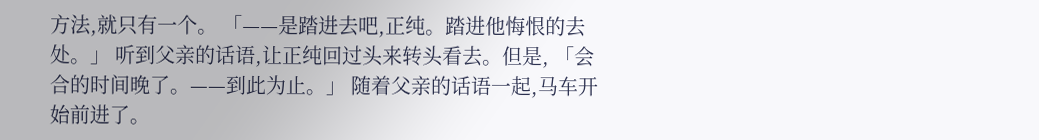方法,就只有一个。 「——是踏进去吧,正纯。踏进他悔恨的去处。」 听到父亲的话语,让正纯回过头来转头看去。但是, 「会合的时间晚了。——到此为止。」 随着父亲的话语一起,马车开始前进了。